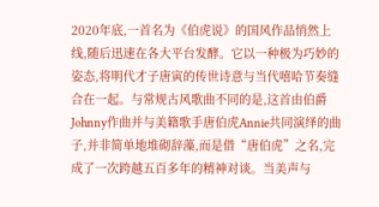2020年底,一首名为《伯虎说》的国风作品悄然上线,随后迅速在各大平台发酵。它以一种极为巧妙的姿态,将明代才子唐寅的传世诗意与当代嘻哈节奏缝合在一起。与常规古风歌曲不同的是,这首由伯爵Johnny作曲并与美籍歌手唐伯虎Annie共同演绎的曲子,并非简单地堆砌辞藻,而是借“唐伯虎”之名,完成了一次跨越五百多年的精神对谈。当美声与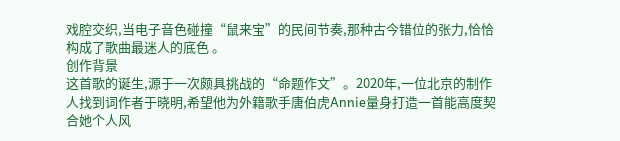戏腔交织,当电子音色碰撞“鼠来宝”的民间节奏,那种古今错位的张力,恰恰构成了歌曲最迷人的底色 。
创作背景
这首歌的诞生,源于一次颇具挑战的“命题作文”。2020年,一位北京的制作人找到词作者于晓明,希望他为外籍歌手唐伯虎Annie量身打造一首能高度契合她个人风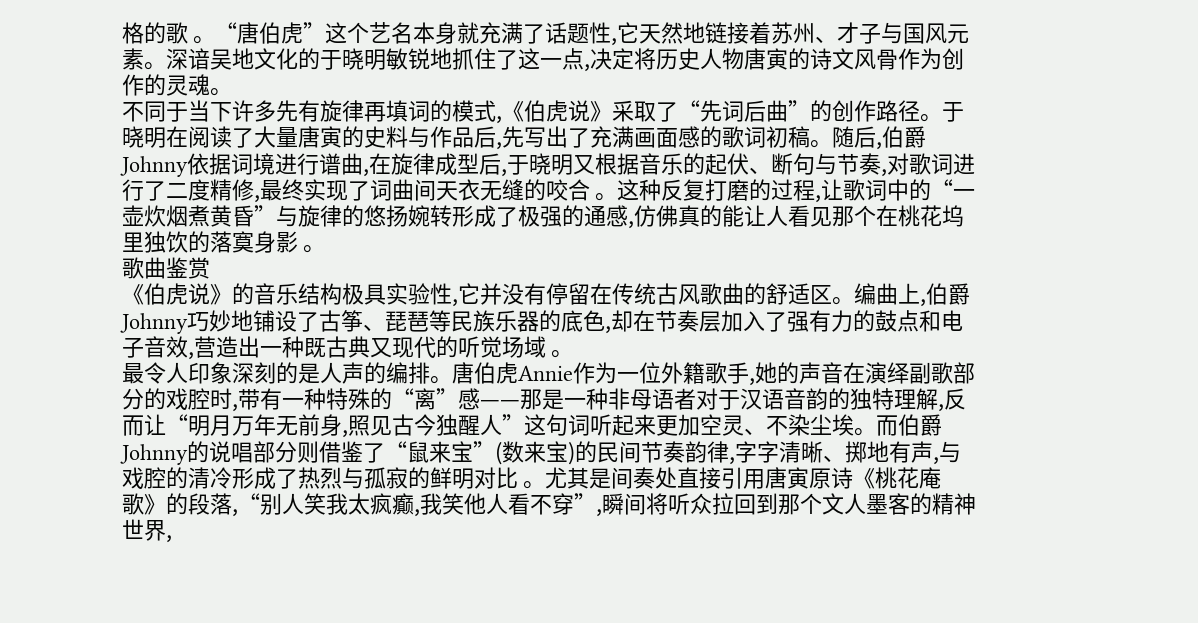格的歌 。“唐伯虎”这个艺名本身就充满了话题性,它天然地链接着苏州、才子与国风元素。深谙吴地文化的于晓明敏锐地抓住了这一点,决定将历史人物唐寅的诗文风骨作为创作的灵魂。
不同于当下许多先有旋律再填词的模式,《伯虎说》采取了“先词后曲”的创作路径。于晓明在阅读了大量唐寅的史料与作品后,先写出了充满画面感的歌词初稿。随后,伯爵Johnny依据词境进行谱曲,在旋律成型后,于晓明又根据音乐的起伏、断句与节奏,对歌词进行了二度精修,最终实现了词曲间天衣无缝的咬合 。这种反复打磨的过程,让歌词中的“一壶炊烟煮黄昏”与旋律的悠扬婉转形成了极强的通感,仿佛真的能让人看见那个在桃花坞里独饮的落寞身影 。
歌曲鉴赏
《伯虎说》的音乐结构极具实验性,它并没有停留在传统古风歌曲的舒适区。编曲上,伯爵Johnny巧妙地铺设了古筝、琵琶等民族乐器的底色,却在节奏层加入了强有力的鼓点和电子音效,营造出一种既古典又现代的听觉场域 。
最令人印象深刻的是人声的编排。唐伯虎Annie作为一位外籍歌手,她的声音在演绎副歌部分的戏腔时,带有一种特殊的“离”感——那是一种非母语者对于汉语音韵的独特理解,反而让“明月万年无前身,照见古今独醒人”这句词听起来更加空灵、不染尘埃。而伯爵Johnny的说唱部分则借鉴了“鼠来宝”(数来宝)的民间节奏韵律,字字清晰、掷地有声,与戏腔的清冷形成了热烈与孤寂的鲜明对比 。尤其是间奏处直接引用唐寅原诗《桃花庵歌》的段落,“别人笑我太疯癫,我笑他人看不穿”,瞬间将听众拉回到那个文人墨客的精神世界,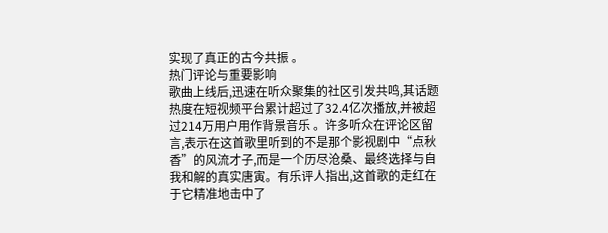实现了真正的古今共振 。
热门评论与重要影响
歌曲上线后,迅速在听众聚集的社区引发共鸣,其话题热度在短视频平台累计超过了32.4亿次播放,并被超过214万用户用作背景音乐 。许多听众在评论区留言,表示在这首歌里听到的不是那个影视剧中“点秋香”的风流才子,而是一个历尽沧桑、最终选择与自我和解的真实唐寅。有乐评人指出,这首歌的走红在于它精准地击中了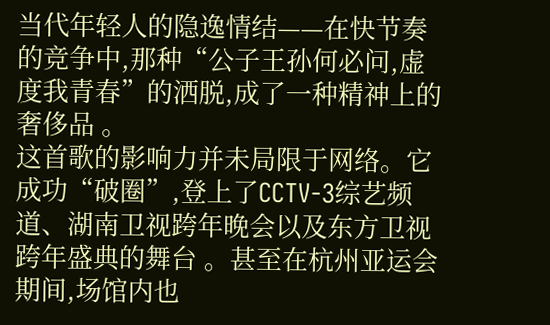当代年轻人的隐逸情结——在快节奏的竞争中,那种“公子王孙何必问,虚度我青春”的洒脱,成了一种精神上的奢侈品 。
这首歌的影响力并未局限于网络。它成功“破圈”,登上了CCTV-3综艺频道、湖南卫视跨年晚会以及东方卫视跨年盛典的舞台 。甚至在杭州亚运会期间,场馆内也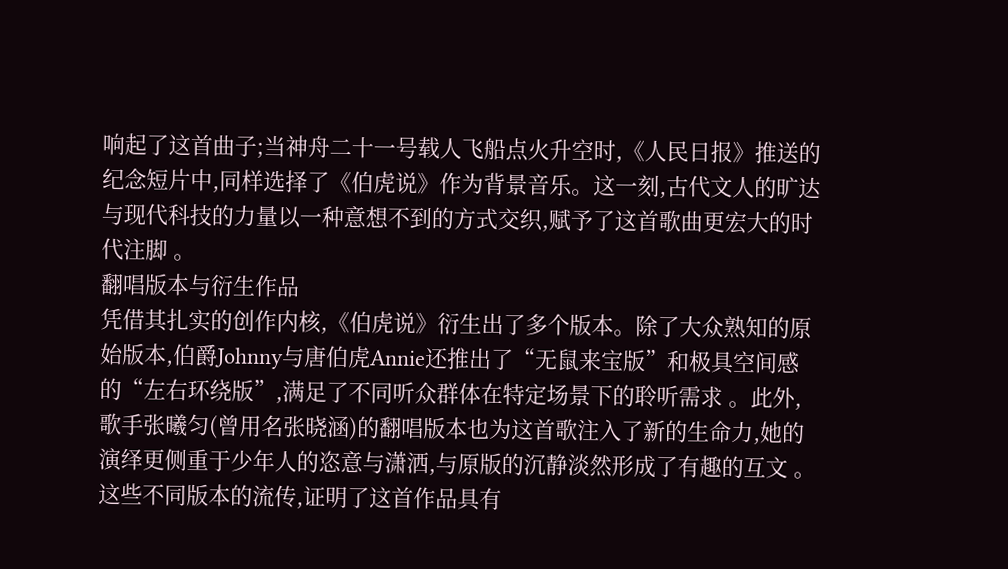响起了这首曲子;当神舟二十一号载人飞船点火升空时,《人民日报》推送的纪念短片中,同样选择了《伯虎说》作为背景音乐。这一刻,古代文人的旷达与现代科技的力量以一种意想不到的方式交织,赋予了这首歌曲更宏大的时代注脚 。
翻唱版本与衍生作品
凭借其扎实的创作内核,《伯虎说》衍生出了多个版本。除了大众熟知的原始版本,伯爵Johnny与唐伯虎Annie还推出了“无鼠来宝版”和极具空间感的“左右环绕版”,满足了不同听众群体在特定场景下的聆听需求 。此外,歌手张曦匀(曾用名张晓涵)的翻唱版本也为这首歌注入了新的生命力,她的演绎更侧重于少年人的恣意与潇洒,与原版的沉静淡然形成了有趣的互文 。这些不同版本的流传,证明了这首作品具有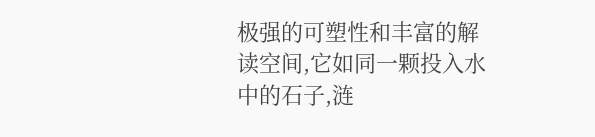极强的可塑性和丰富的解读空间,它如同一颗投入水中的石子,涟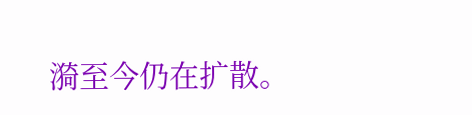漪至今仍在扩散。